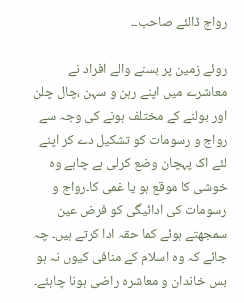رواج ڈالئے صاحب۔۔

روئے زمین پر بسنے والے افراد نے معاشرے میں اپنے رہن و سہن ،چال چلن اور بولنے کے مختلف ہونے کی وجہ سے رواج و رسومات کو تشکیل دے کر اپنے لئے اک پہچان وضع کرلی ہے چاہے وہ خوشی کا موقع ہو یا غمی کا۔رواج و رسومات کی ادائیگی کو فرض عین سمجھتے ہوئے کما حقہ ادا کرتے ہیں۔ چہ جائے کہ وہ اسلام کے منافی کیوں نہ ہو بس خاندان و معاشرہ راضی ہونا چاہئے۔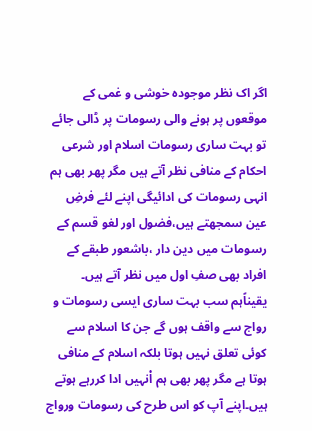اگر اک نظر موجودہ خوشی و غمی کے موقعوں پر ہونے والی رسومات پر ڈالی جائے تو بہت ساری رسومات اسلام اور شرعی احکام کے منافی نظر آتے ہیں مگر پھر بھی ہم انہی رسومات کی ادائیگی اپنے لئے فرضِ عین سمجھتے ہیں،فضول اور لغو قسم کے رسومات میں دین دار ،باشعور طبقے کے افراد بھی صفِ اول میں نظر آتے ہیں۔
یقیناًہم سب بہت ساری ایسی رسومات و رواج سے واقف ہوں گے جن کا اسلام سے کوئی تعلق نہیں ہوتا بلکہ اسلام کے منافی ہوتا ہے مگر پھر بھی ہم اْنہیں ادا کررہے ہوتے ہیں۔اپنے آپ کو اس طرح کی رسومات ورواج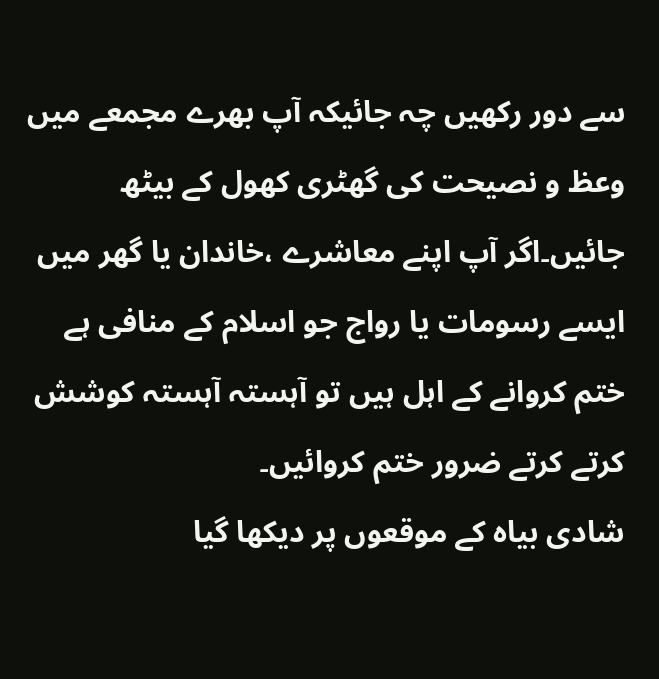سے دور رکھیں چہ جائیکہ آپ بھرے مجمعے میں وعظ و نصیحت کی گھٹری کھول کے بیٹھ جائیں۔اگر آپ اپنے معاشرے ،خاندان یا گھر میں ایسے رسومات یا رواج جو اسلام کے منافی ہے ختم کروانے کے اہل ہیں تو آہستہ آہستہ کوشش کرتے کرتے ضرور ختم کروائیں۔
شادی بیاہ کے موقعوں پر دیکھا گیا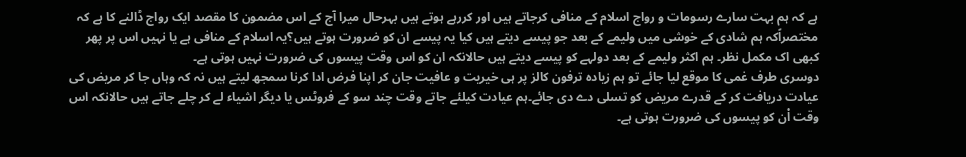ہے کہ ہم بہت سارے رسومات و رواج اسلام کے منافی کرجاتے ہیں اور کررہے ہوتے ہیں بہرحال میرا آج کے اس مضمون کا مقصد ایک رواج ڈالنے کا ہے کہ مختصراًکہ ہم شادی کے خوشی میں ولیمے کے بعد جو پیسے دیتے ہیں کیا یہ پیسے ان کو ضرورت ہوتے ہیں؟یہ اسلام کے منافی ہے یا نہیں اس پر پھر کبھی اک مکمل نظر۔ ہم اکثر ولیمے کے بعد دولہے کو پیسے دیتے ہیں حالانکہ ان کو اس وقت پیسوں کی ضرورت نہیں ہوتی ہے۔
دوسری طرف غمی کا موقع لیا جائے تو ہم زیادہ ترفون کالز پر ہی خیریت و عافیت جان کر اپنا فرض ادا کرنا سمجھ لیتے ہیں نہ کہ وہاں جا کر مریض کی عیادت دریافت کر کے قدرے مریض کو تسلی دے دی جائے۔ہم عیادت کیلئے جاتے وقت چند سو کے فروٹس یا دیگر اشیاء لے کر چلے جاتے ہیں حالانکہ اس وقت اْن کو پیسوں کی ضرورت ہوتی ہے۔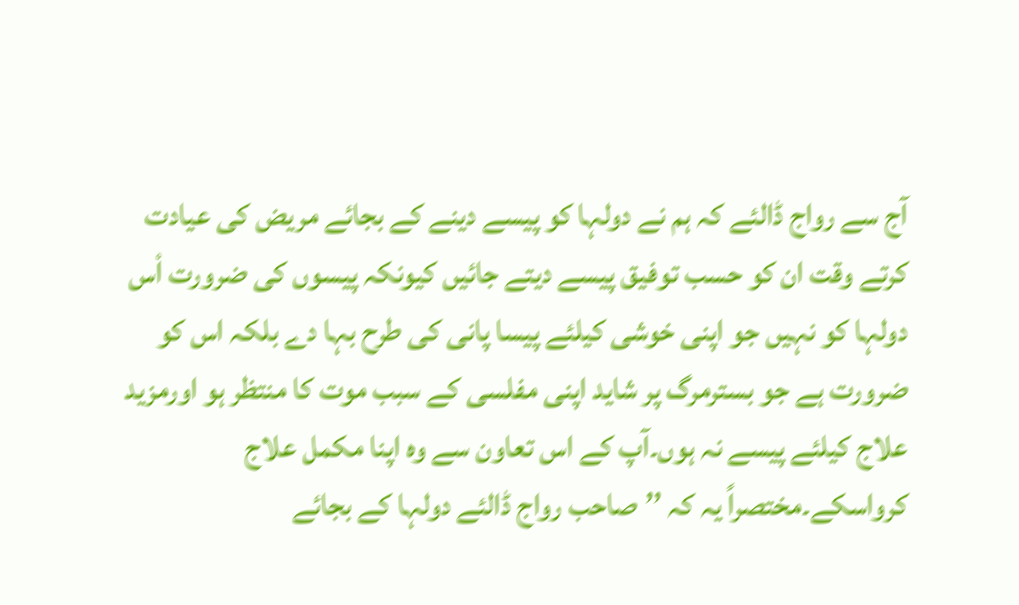آج سے رواج ڈالئے کہ ہم نے دولہا کو پیسے دینے کے بجائے مریض کی عیادت کرتے وقت ان کو حسب توفیق پیسے دیتے جائیں کیونکہ پیسوں کی ضرورت اْس دولہا کو نہیں جو اپنی خوشی کیلئے پیسا پانی کی طرح بہا دے بلکہ اس کو ضرورت ہے جو بسترمرگ پر شاید اپنی مفلسی کے سبب موت کا منتظر ہو اورمزید علاج کیلئے پیسے نہ ہوں۔آپ کے اس تعاون سے وہ اپنا مکمل علاج کرواسکے۔مختصراً یہ کہ ’’صاحب رواج ڈالئے دولہا کے بجائے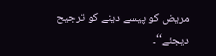مریض کو پیسے دینے کو ترجیح دیجئے‘‘۔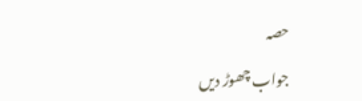حصہ

جواب چھوڑ دیں